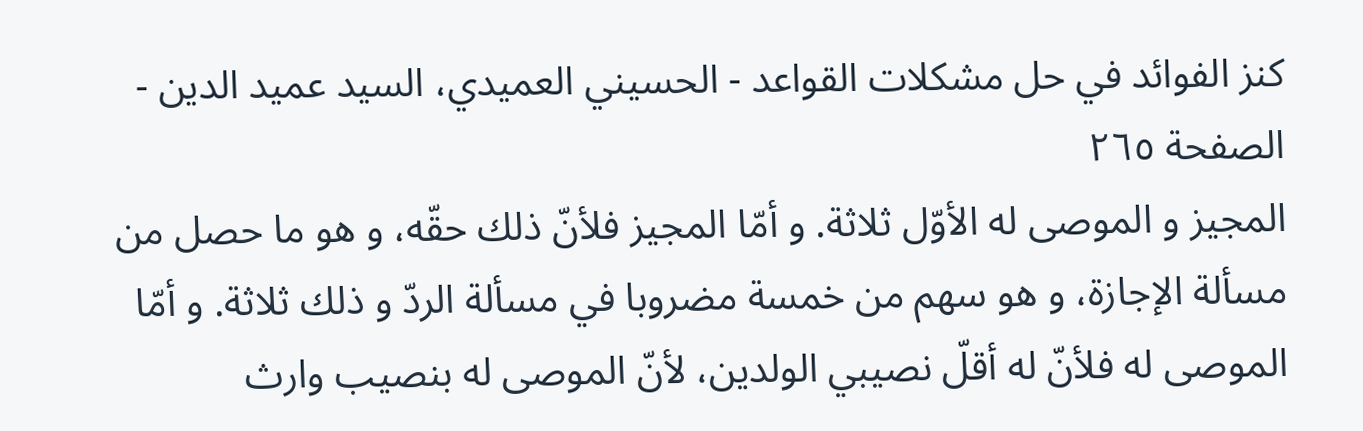كنز الفوائد في حل مشكلات القواعد - الحسيني العميدي، السيد عميد الدين - الصفحة ٢٦٥
المجيز و الموصى له الأوّل ثلاثة. و أمّا المجيز فلأنّ ذلك حقّه، و هو ما حصل من مسألة الإجازة، و هو سهم من خمسة مضروبا في مسألة الردّ و ذلك ثلاثة. و أمّا الموصى له فلأنّ له أقلّ نصيبي الولدين، لأنّ الموصى له بنصيب وارث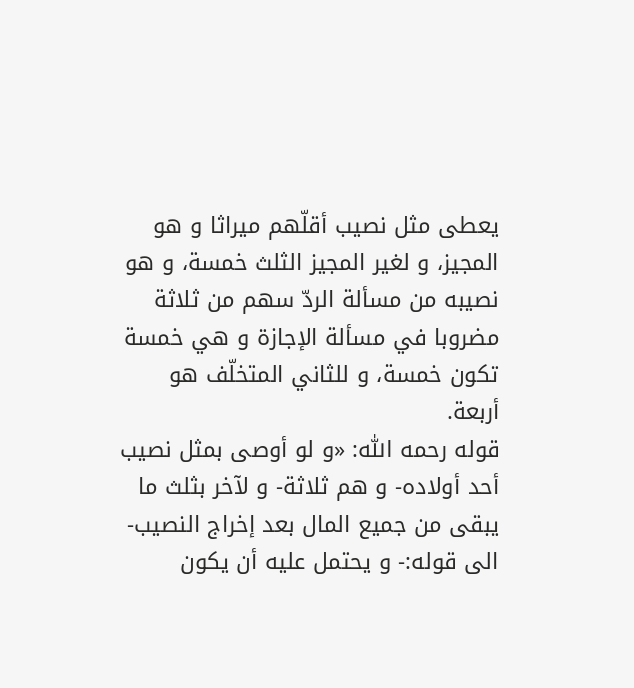يعطى مثل نصيب أقلّهم ميراثا و هو المجيز، و لغير المجيز الثلث خمسة، و هو نصيبه من مسألة الردّ سهم من ثلاثة مضروبا في مسألة الإجازة و هي خمسة تكون خمسة، و للثاني المتخلّف هو أربعة.
قوله رحمه اللّٰه: «و لو أوصى بمثل نصيب أحد أولاده- و هم ثلاثة- و لآخر بثلث ما يبقى من جميع المال بعد إخراج النصيب- الى قوله:- و يحتمل عليه أن يكون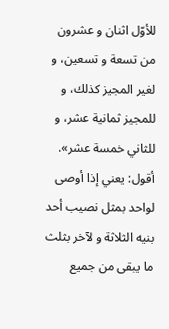للأوّل اثنان و عشرون من تسعة و تسعين، و لغير المجيز كذلك، و للمجيز ثمانية عشر، و للثاني خمسة عشر».
أقول: يعني إذا أوصى لواحد بمثل نصيب أحد بنيه الثلاثة و لآخر بثلث ما يبقى من جميع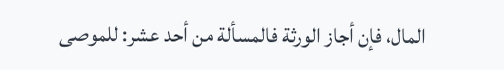المال، فإن أجاز الورثة فالمسألة من أحد عشر: للموصى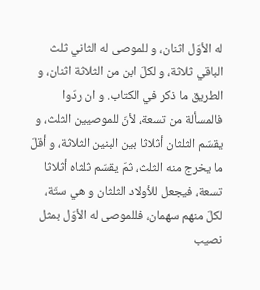له الأوّل اثنان، و للموصى له الثاني ثلث الباقي ثلاثة، و لكلّ ابن من الثلاثة اثنان، و الطريق ما ذكر في الكتاب. و ان ردّوا فالمسألة من تسعة، لأنّ للموصيين الثلث، و يقسّم الثلثان أثلاثا بين البنين الثلاثة، و أقلّ ما يخرج منه الثلث، ثمّ يقسّم ثلثاه أثلاثا تسعة، فيجعل للأولاد الثلثان و هي ستّة، لكلّ منهم سهمان، فللموصى له الأوّل بمثل نصيب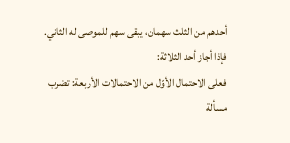أحدهم من الثلث سهمان، يبقى سهم للموصى له الثاني. فإذا أجاز أحد الثلاثة:
فعلى الاحتمال الأوّل من الاحتمالات الأربعة: تضرب مسألة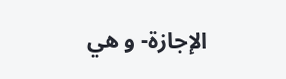الإجازة- و هي